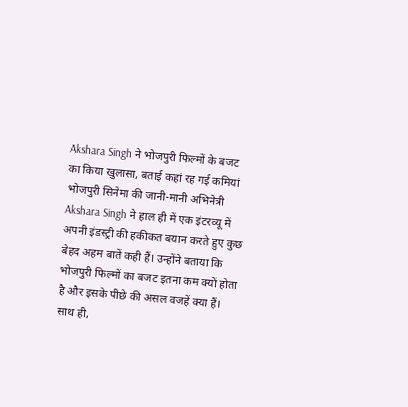Akshara Singh ने भोजपुरी फिल्मों के बजट का किया खुलासा, बताई कहां रह गई कमियां
भोजपुरी सिनेमा की जानी-मानी अभिनेत्री Akshara Singh ने हाल ही में एक इंटरव्यू में अपनी इंडस्ट्री की हकीकत बयान करते हुए कुछ बेहद अहम बातें कही हैं। उन्होंने बताया कि भोजपुरी फिल्मों का बजट इतना कम क्यों होता है और इसके पीछे की असल वजहें क्या हैं। साथ ही,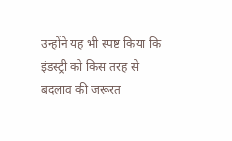उन्होंने यह भी स्पष्ट किया कि इंडस्ट्री को किस तरह से बदलाव की जरूरत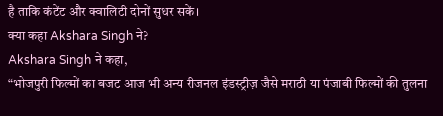है ताकि कंटेंट और क्वालिटी दोनों सुधर सकें।
क्या कहा Akshara Singh ने?
Akshara Singh ने कहा,
“भोजपुरी फिल्मों का बजट आज भी अन्य रीजनल इंडस्ट्रीज़ जैसे मराठी या पंजाबी फिल्मों की तुलना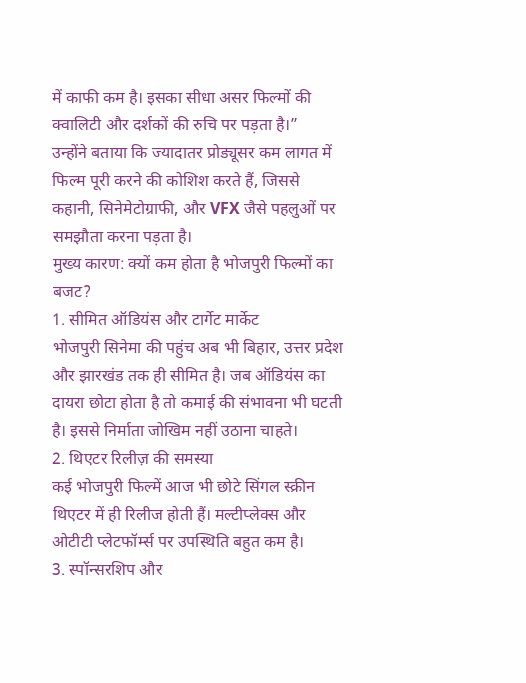में काफी कम है। इसका सीधा असर फिल्मों की क्वालिटी और दर्शकों की रुचि पर पड़ता है।”
उन्होंने बताया कि ज्यादातर प्रोड्यूसर कम लागत में फिल्म पूरी करने की कोशिश करते हैं, जिससे कहानी, सिनेमेटोग्राफी, और VFX जैसे पहलुओं पर समझौता करना पड़ता है।
मुख्य कारण: क्यों कम होता है भोजपुरी फिल्मों का बजट?
1. सीमित ऑडियंस और टार्गेट मार्केट
भोजपुरी सिनेमा की पहुंच अब भी बिहार, उत्तर प्रदेश और झारखंड तक ही सीमित है। जब ऑडियंस का दायरा छोटा होता है तो कमाई की संभावना भी घटती है। इससे निर्माता जोखिम नहीं उठाना चाहते।
2. थिएटर रिलीज़ की समस्या
कई भोजपुरी फिल्में आज भी छोटे सिंगल स्क्रीन थिएटर में ही रिलीज होती हैं। मल्टीप्लेक्स और ओटीटी प्लेटफॉर्म्स पर उपस्थिति बहुत कम है।
3. स्पॉन्सरशिप और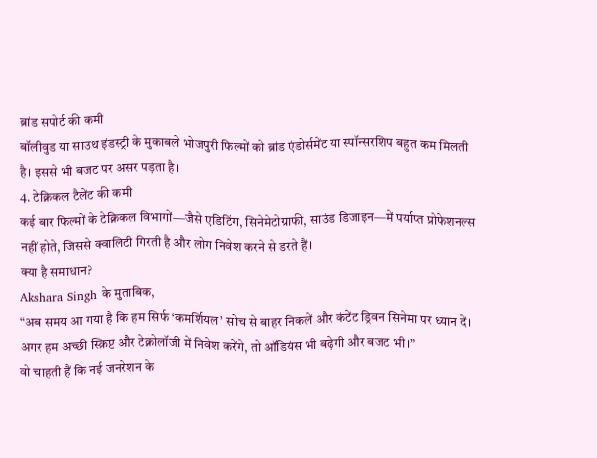ब्रांड सपोर्ट की कमी
बॉलीवुड या साउथ इंडस्ट्री के मुकाबले भोजपुरी फिल्मों को ब्रांड एंडोर्समेंट या स्पॉन्सरशिप बहुत कम मिलती है। इससे भी बजट पर असर पड़ता है।
4. टेक्निकल टैलेंट की कमी
कई बार फिल्मों के टेक्निकल विभागों—जैसे एडिटिंग, सिनेमेटोग्राफी, साउंड डिजाइन—में पर्याप्त प्रोफेशनल्स नहीं होते, जिससे क्वालिटी गिरती है और लोग निवेश करने से डरते हैं।
क्या है समाधान?
Akshara Singh के मुताबिक,
“अब समय आ गया है कि हम सिर्फ ‘कमर्शियल’ सोच से बाहर निकलें और कंटेंट ड्रिवन सिनेमा पर ध्यान दें। अगर हम अच्छी स्क्रिप्ट और टेक्नोलॉजी में निवेश करेंगे, तो ऑडियंस भी बढ़ेगी और बजट भी।”
वो चाहती हैं कि नई जनरेशन के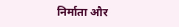निर्माता और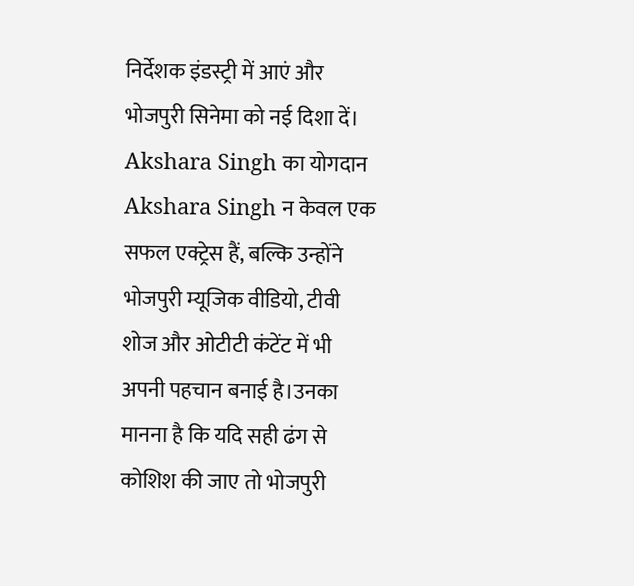निर्देशक इंडस्ट्री में आएं और भोजपुरी सिनेमा को नई दिशा दें।
Akshara Singh का योगदान
Akshara Singh न केवल एक सफल एक्ट्रेस हैं, बल्कि उन्होंने भोजपुरी म्यूजिक वीडियो, टीवी शोज और ओटीटी कंटेंट में भी अपनी पहचान बनाई है।उनका मानना है कि यदि सही ढंग से कोशिश की जाए तो भोजपुरी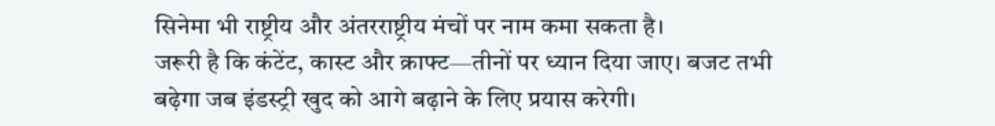सिनेमा भी राष्ट्रीय और अंतरराष्ट्रीय मंचों पर नाम कमा सकता है।
जरूरी है कि कंटेंट, कास्ट और क्राफ्ट—तीनों पर ध्यान दिया जाए। बजट तभी बढ़ेगा जब इंडस्ट्री खुद को आगे बढ़ाने के लिए प्रयास करेगी।